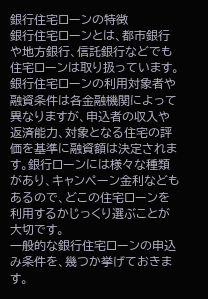銀行住宅ローンの特徴
銀行住宅ローンとは、都市銀行や地方銀行、信託銀行などでも住宅ローンは取り扱っています。
銀行住宅ローンの利用対象者や融資条件は各金融機関によって異なりますが、申込者の収入や返済能力、対象となる住宅の評価を基準に融資額は決定されます。銀行ローンには様々な種類があり、キャンペーン金利などもあるので、どこの住宅ローンを利用するかじっくり選ぶことが大切です。
一般的な銀行住宅ローンの申込み条件を、幾つか挙げておきます。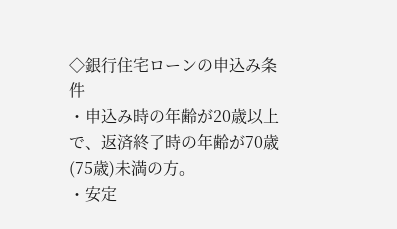◇銀行住宅ローンの申込み条件
・申込み時の年齢が20歳以上で、返済終了時の年齢が70歳(75歳)未満の方。
・安定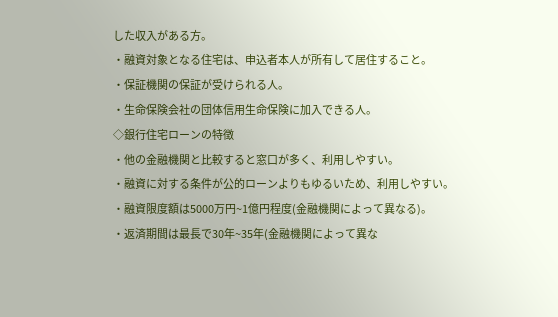した収入がある方。
・融資対象となる住宅は、申込者本人が所有して居住すること。
・保証機関の保証が受けられる人。
・生命保険会社の団体信用生命保険に加入できる人。
◇銀行住宅ローンの特徴
・他の金融機関と比較すると窓口が多く、利用しやすい。
・融資に対する条件が公的ローンよりもゆるいため、利用しやすい。
・融資限度額は5000万円~1億円程度(金融機関によって異なる)。
・返済期間は最長で30年~35年(金融機関によって異な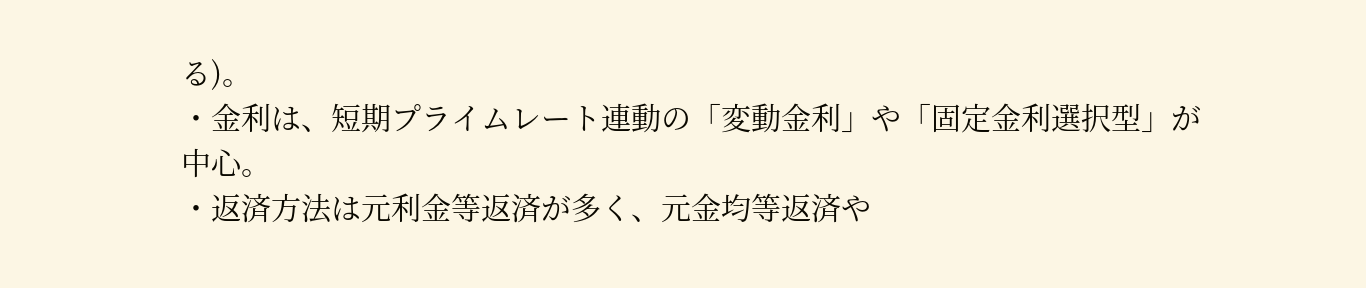る)。
・金利は、短期プライムレート連動の「変動金利」や「固定金利選択型」が中心。
・返済方法は元利金等返済が多く、元金均等返済や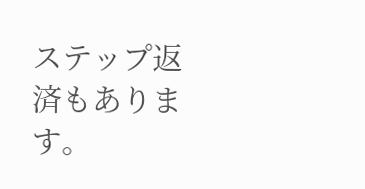ステップ返済もあります。